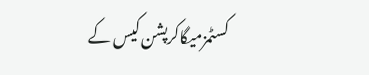کسٹمزمیگاکرپشن کیس کے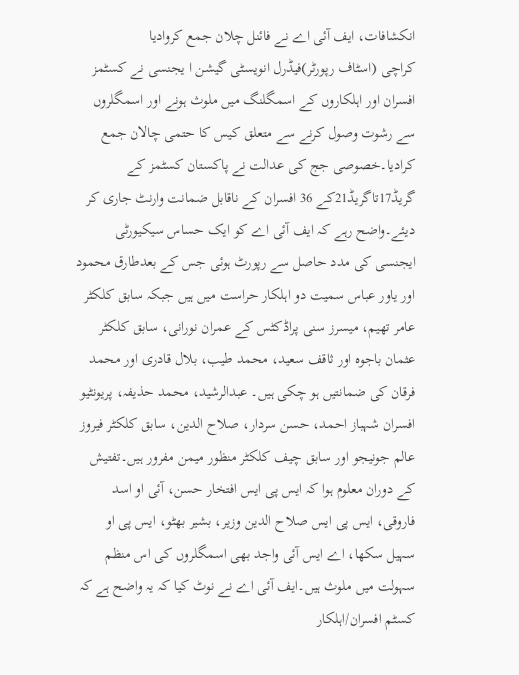انکشافات، ایف آئی اے نے فائنل چلان جمع کروادیا
کراچی (اسٹاف رپورٹر)فیڈرل انویسٹی گیشن ا یجنسی نے کسٹمز افسران اور اہلکاروں کے اسمگلنگ میں ملوث ہونے اور اسمگلروں سے رشوت وصول کرنے سے متعلق کیس کا حتمی چالان جمع کرادیا۔خصوصی جج کی عدالت نے پاکستان کسٹمز کے گریڈ17تاگریڈ21کے 36 افسران کے ناقابل ضمانت وارنٹ جاری کر دیئے۔واضح رہے کہ ایف آئی اے کو ایک حساس سیکیورٹی ایجنسی کی مدد حاصل سے رپورٹ ہوئی جس کے بعدطارق محمود اور یاور عباس سمیت دو اہلکار حراست میں ہیں جبکہ سابق کلکٹر عامر تھیم، میسرز سنی پراڈکٹس کے عمران نورانی، سابق کلکٹر عثمان باجوہ اور ثاقف سعید، محمد طیب، بلال قادری اور محمد فرقان کی ضمانتیں ہو چکی ہیں۔ عبدالرشید، محمد حذیفہ، پریونٹیو افسران شہباز احمد، حسن سردار، صلاح الدین، سابق کلکٹر فیروز عالم جونیجو اور سابق چیف کلکٹر منظور میمن مفرور ہیں۔تفتیش کے دوران معلوم ہوا کہ ایس پی ایس افتخار حسن، آئی او اسد فاروقی، ایس پی ایس صلاح الدین وزیر، بشیر بھٹو، ایس پی او سہیل سکھا، اے ایس آئی واجد بھی اسمگلروں کی اس منظم سہولت میں ملوث ہیں۔ایف آئی اے نے نوٹ کیا کہ یہ واضح ہے کہ کسٹم افسران/اہلکار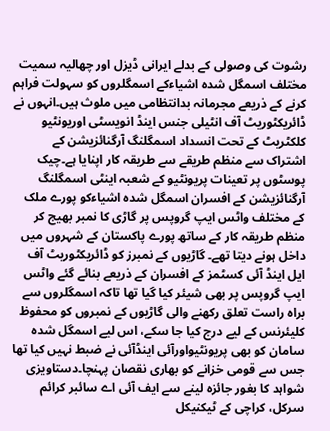رشوت کی وصولی کے بدلے ایرانی ڈیزل اور چھالیہ سمیت مختلف اسمگل شدہ اشیاءکے اسمگلروں کو سہولت فراہم کرنے کے ذریعے مجرمانہ بدانتظامی میں ملوث ہیں۔انہوں نے ڈائریکٹوریٹ آف انٹیلی جنس اینڈ انویسٹی اوریونٹیو کلکٹریٹ کے تحت انسداد اسمگلنگ آرگنائزیشن کے اشتراک سے منظم طریقے سے طریقہ کار اپنایا ہے۔چیک پوسٹوں پر تعینات پریونٹیو کے شعبہ اینٹی اسمگلنگ آرگنائزیشن کے افسران اسمگل شدہ اشیاءکو پورے ملک کے مختلف واٹس ایپ گروپس پر گاڑی کا نمبر بھیج کر منظم طریقہ کار کے ساتھ پورے پاکستان کے شہروں میں داخل ہونے دیتا تھے۔ گاڑیوں کے نمبرز کو ڈائریکٹوریٹ آف ایل اینڈ آئی کسٹمز کے افسران کے ذریعے بنائے گئے واٹس ایپ گروپس پر بھی شیئر کیا گیا تھا تاکہ اسمگلروں سے براہ راست تعلق رکھنے والی گاڑیوں کے نمبروں کو محفوظ کلیئرنس کے لیے درج کیا جا سکے، اس لیے اسمگل شدہ سامان کو بھی پریونٹیواورآئی اینڈآئی نے ضبط نہیں کیا تھا جس سے قومی خزانے کو بھاری نقصان پہنچا۔دستاویزی شواہد کا بغور جائزہ لینے سے ایف آئی اے سائبر کرائم سرکل، کراچی کے ٹیکنیکل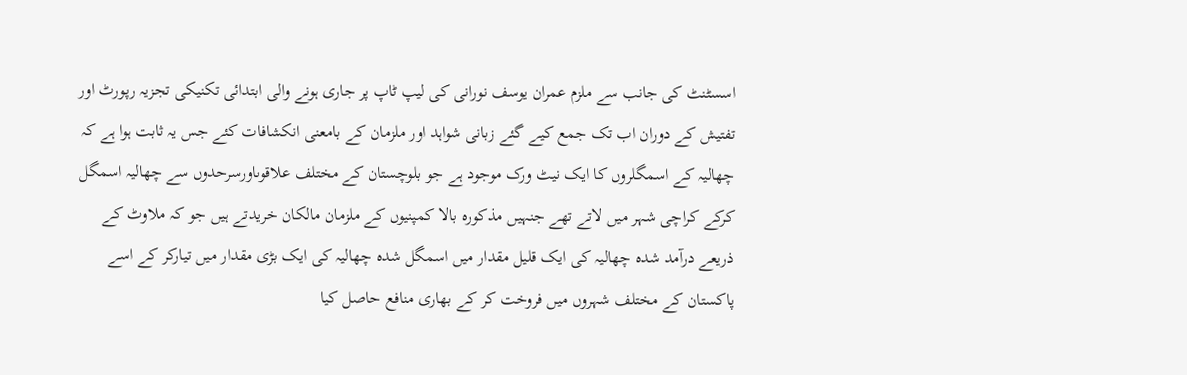اسسٹنٹ کی جانب سے ملزم عمران یوسف نورانی کی لیپ ٹاپ پر جاری ہونے والی ابتدائی تکنیکی تجزیہ رپورٹ اور تفتیش کے دوران اب تک جمع کیے گئے زبانی شواہد اور ملزمان کے بامعنی انکشافات کئے جس یہ ثابت ہوا ہے کہ چھالیہ کے اسمگلروں کا ایک نیٹ ورک موجود ہے جو بلوچستان کے مختلف علاقوںاورسرحدوں سے چھالیہ اسمگل کرکے کراچی شہر میں لاتے تھے جنہیں مذکورہ بالا کمپنیوں کے ملزمان مالکان خریدتے ہیں جو کہ ملاوٹ کے ذریعے درآمد شدہ چھالیہ کی ایک قلیل مقدار میں اسمگل شدہ چھالیہ کی ایک بڑی مقدار میں تیارکر کے اسے پاکستان کے مختلف شہروں میں فروخت کر کے بھاری منافع حاصل کیا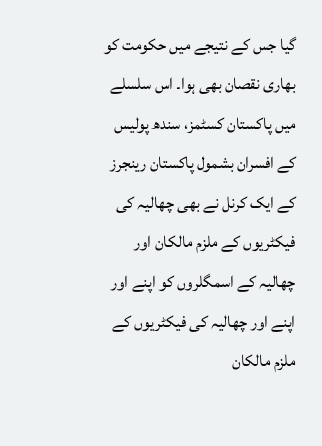گیا جس کے نتیجے میں حکومت کو بھاری نقصان بھی ہوا۔ اس سلسلے میں پاکستان کسٹمز، سندھ پولیس کے افسران بشمول پاکستان رینجرز کے ایک کرنل نے بھی چھالیہ کی فیکٹریوں کے ملزم مالکان اور چھالیہ کے اسمگلروں کو اپنے اور اپنے اور چھالیہ کی فیکٹریوں کے ملزم مالکان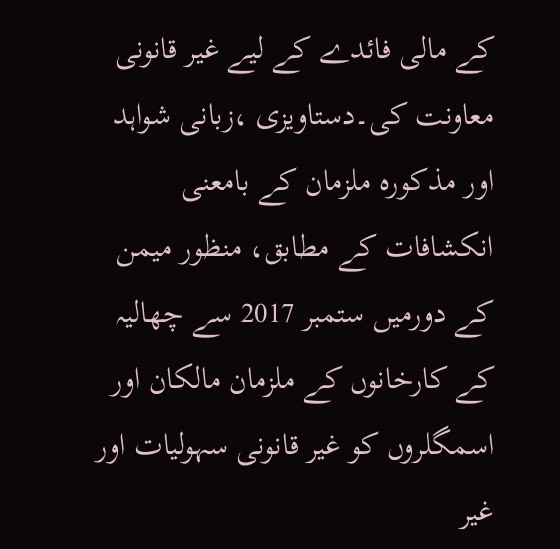کے مالی فائدے کے لیے غیر قانونی معاونت کی۔دستاویزی ،زبانی شواہد اور مذکورہ ملزمان کے بامعنی انکشافات کے مطابق، منظور میمن کے دورمیں ستمبر 2017 سے چھالیہ کے کارخانوں کے ملزمان مالکان اور اسمگلروں کو غیر قانونی سہولیات اور غیر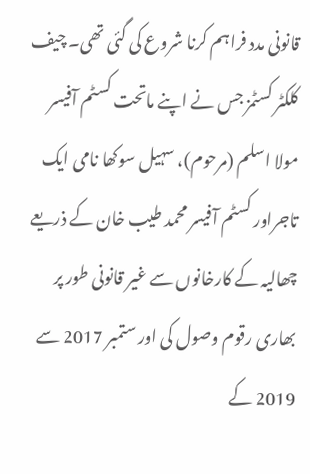قانونی مدد فراہم کرنا شروع کی گئی تھی۔ چیف کلکٹر کسٹمز جس نے اپنے ماتحت کسٹم آفیسر مولا اسلم (مرحوم)، سہیل سوکھا نامی ایک تاجراور کسٹم آفیسر محمد طیب خان کے ذریعے چھالیہ کے کارخانوں سے غیر قانونی طور پر بھاری رقوم وصول کی اور ستمبر 2017 سے 2019 کے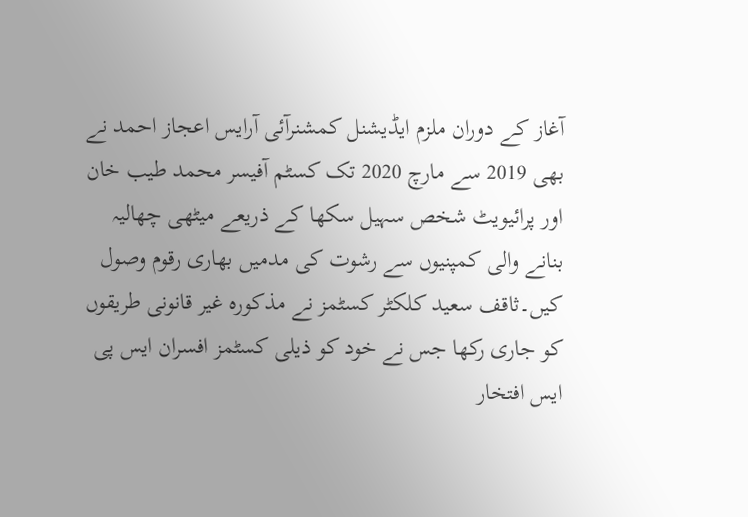آغاز کے دوران ملزم ایڈیشنل کمشنرآئی آرایس اعجاز احمد نے بھی 2019 سے مارچ 2020 تک کسٹم آفیسر محمد طیب خان اور پرائیویٹ شخص سہیل سکھا کے ذریعے میٹھی چھالیہ بنانے والی کمپنیوں سے رشوت کی مدمیں بھاری رقوم وصول کیں۔ثاقف سعید کلکٹر کسٹمز نے مذکورہ غیر قانونی طریقوں کو جاری رکھا جس نے خود کو ذیلی کسٹمز افسران ایس پی ایس افتخار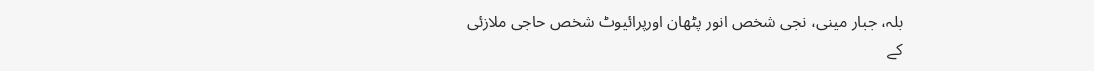بلہ، جبار مینی، نجی شخص انور پٹھان اورپرائیوٹ شخص حاجی ملازئی کے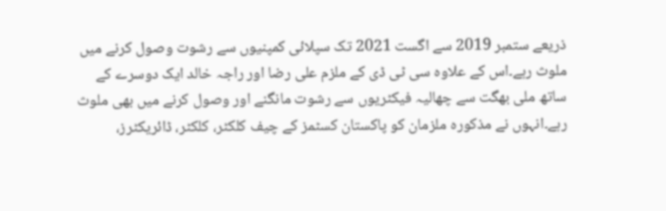ذریعے ستمبر 2019 سے اگست 2021 تک سپلائی کمپنیوں سے رشوت وصول کرنے میں ملوث رہے۔اس کے علاوہ سی ٹی ڈی کے ملزم علی رضا اور راجہ خالد ایک دوسرے کے ساتھ ملی بھگت سے چھالیہ فیکٹریوں سے رشوت مانگنے اور وصول کرنے میں بھی ملوث رہے۔انہوں نے مذکورہ ملزمان کو پاکستان کسٹمز کے چیف کلکٹر، کلکٹر، ڈائریکٹرز،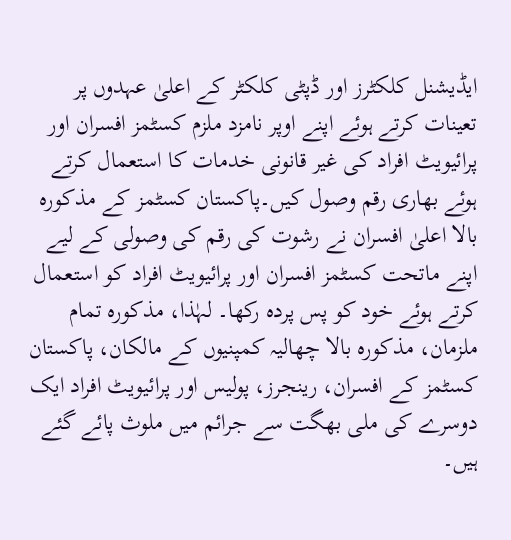ایڈیشنل کلکٹرز اور ڈپٹی کلکٹر کے اعلیٰ عہدوں پر تعینات کرتے ہوئے اپنے اوپر نامزد ملزم کسٹمز افسران اور پرائیویٹ افراد کی غیر قانونی خدمات کا استعمال کرتے ہوئے بھاری رقم وصول کیں۔پاکستان کسٹمز کے مذکورہ بالا اعلیٰ افسران نے رشوت کی رقم کی وصولی کے لیے اپنے ماتحت کسٹمز افسران اور پرائیویٹ افراد کو استعمال کرتے ہوئے خود کو پس پردہ رکھا۔ لہٰذا، مذکورہ تمام ملزمان، مذکورہ بالا چھالیہ کمپنیوں کے مالکان، پاکستان کسٹمز کے افسران، رینجرز، پولیس اور پرائیویٹ افراد ایک دوسرے کی ملی بھگت سے جرائم میں ملوث پائے گئے ہیں۔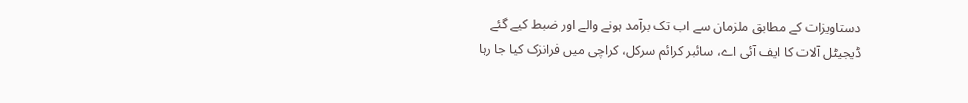دستاویزات کے مطابق ملزمان سے اب تک برآمد ہونے والے اور ضبط کیے گئے ڈیجیٹل آلات کا ایف آئی اے، سائبر کرائم سرکل، کراچی میں فرانزک کیا جا رہا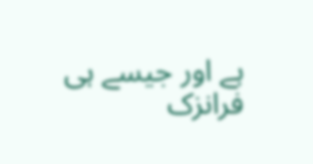ہے اور جیسے ہی فرانزک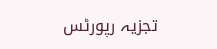تجزیہ رپورٹس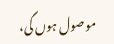موصول ہوں گی،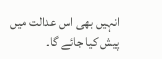انہیں بھی اس عدالت میں پیش کیا جائے گا۔